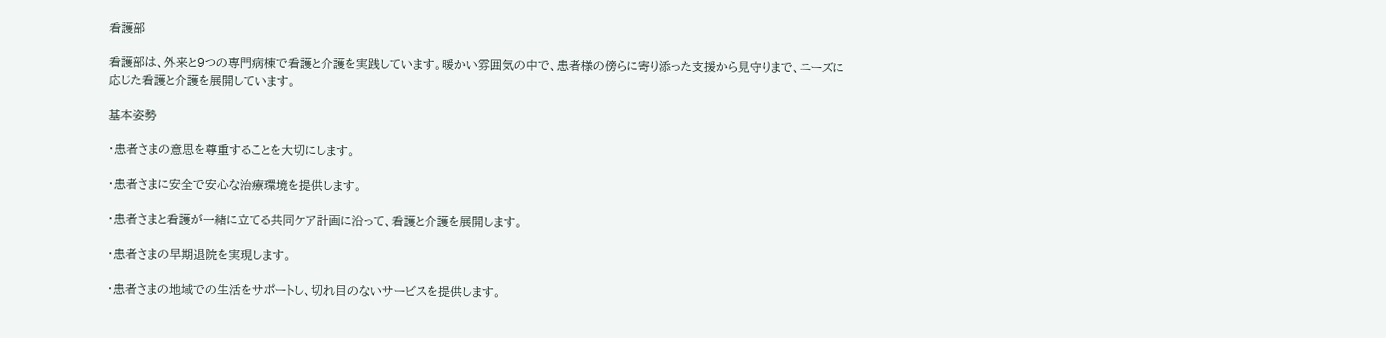看護部

看護部は、外来と9つの専門病棟で看護と介護を実践しています。暖かい雰囲気の中で、患者様の傍らに寄り添った支援から見守りまで、ニーズに応じた看護と介護を展開しています。

基本姿勢

・患者さまの意思を尊重することを大切にします。

・患者さまに安全で安心な治療環境を提供します。

・患者さまと看護が一緒に立てる共同ケア計画に沿って、看護と介護を展開します。

・患者さまの早期退院を実現します。

・患者さまの地域での生活をサポートし、切れ目のないサービスを提供します。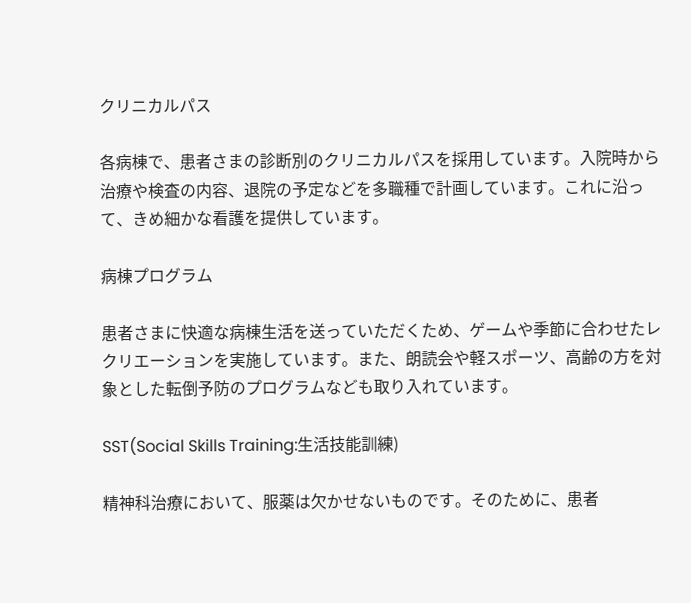クリニカルパス

各病棟で、患者さまの診断別のクリニカルパスを採用しています。入院時から治療や検査の内容、退院の予定などを多職種で計画しています。これに沿って、きめ細かな看護を提供しています。

病棟プログラム

患者さまに快適な病棟生活を送っていただくため、ゲームや季節に合わせたレクリエーションを実施しています。また、朗読会や軽スポーツ、高齢の方を対象とした転倒予防のプログラムなども取り入れています。

SST(Social Skills Training:生活技能訓練)

精神科治療において、服薬は欠かせないものです。そのために、患者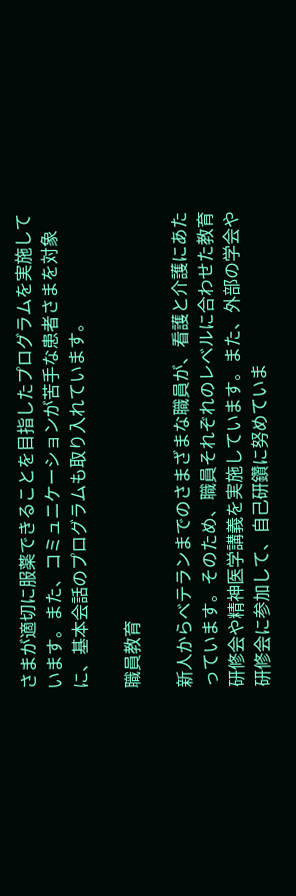さまが適切に服薬できることを目指したプログラムを実施しています。また、コミュニケーションが苦手な患者さまを対象に、基本会話のプログラムも取り入れています。

職員教育

新人からベテランまでのさまざまな職員が、看護と介護にあたっています。そのため、職員それぞれのレベルに合わせた教育研修会や精神医学講義を実施しています。また、外部の学会や研修会に参加して、自己研鑽に努めていま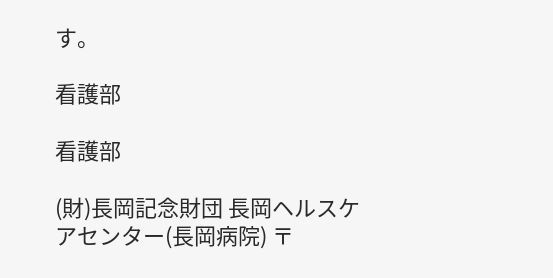す。

看護部

看護部

(財)長岡記念財団 長岡ヘルスケアセンター(長岡病院) 〒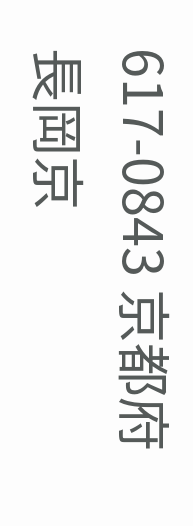617-0843 京都府長岡京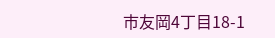市友岡4丁目18-1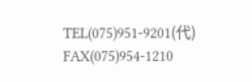TEL(075)951-9201(代) FAX(075)954-1210